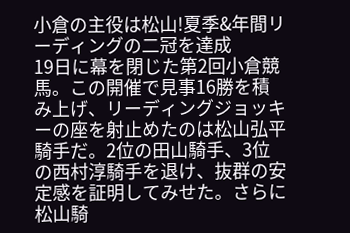小倉の主役は松山!夏季&年間リーディングの二冠を達成
19日に幕を閉じた第2回小倉競馬。この開催で見事16勝を積み上げ、リーディングジョッキーの座を射止めたのは松山弘平騎手だ。2位の田山騎手、3位の西村淳騎手を退け、抜群の安定感を証明してみせた。さらに松山騎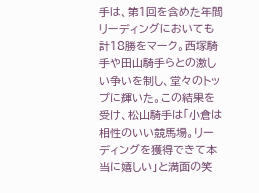手は、第1回を含めた年間リーディングにおいても計18勝をマーク。西塚騎手や田山騎手らとの激しい争いを制し、堂々のトップに輝いた。この結果を受け、松山騎手は「小倉は相性のいい競馬場。リーディングを獲得できて本当に嬉しい」と満面の笑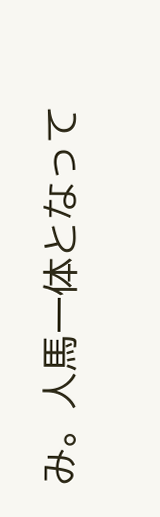み。人馬一体となって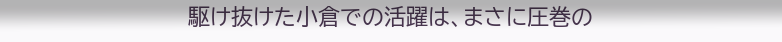駆け抜けた小倉での活躍は、まさに圧巻の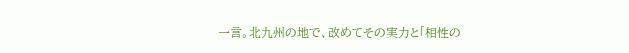一言。北九州の地で、改めてその実力と「相性の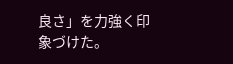良さ」を力強く印象づけた。